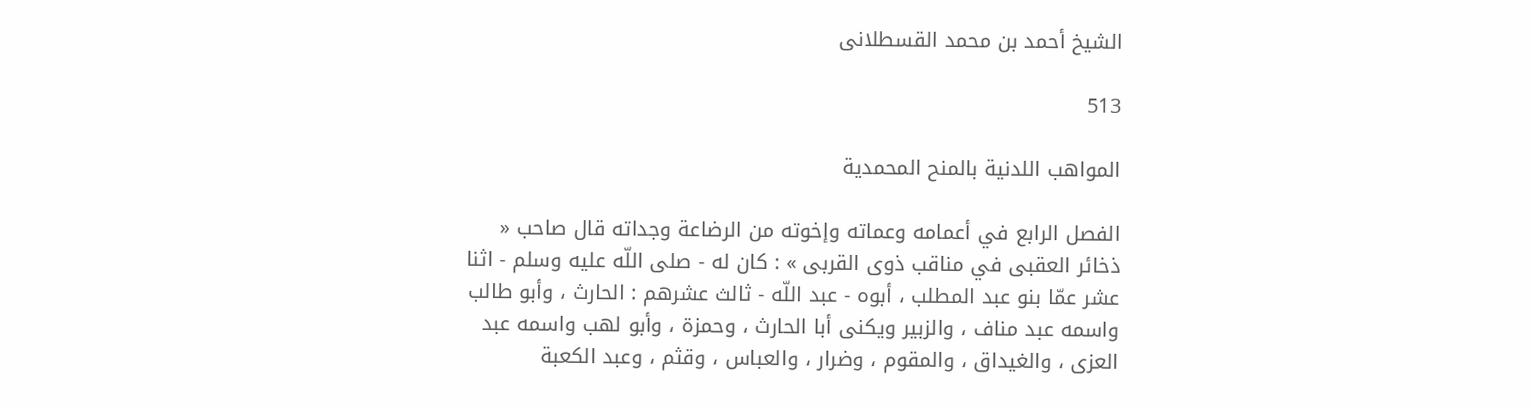الشيخ أحمد بن محمد القسطلانى

513

المواهب اللدنية بالمنح المحمدية

الفصل الرابع في أعمامه وعماته وإخوته من الرضاعة وجداته قال صاحب « ذخائر العقبى في مناقب ذوى القربى » : كان له - صلى اللّه عليه وسلم - اثنا عشر عمّا بنو عبد المطلب ، أبوه - عبد اللّه - ثالث عشرهم : الحارث ، وأبو طالب واسمه عبد مناف ، والزبير ويكنى أبا الحارث ، وحمزة ، وأبو لهب واسمه عبد العزى ، والغيداق ، والمقوم ، وضرار ، والعباس ، وقثم ، وعبد الكعبة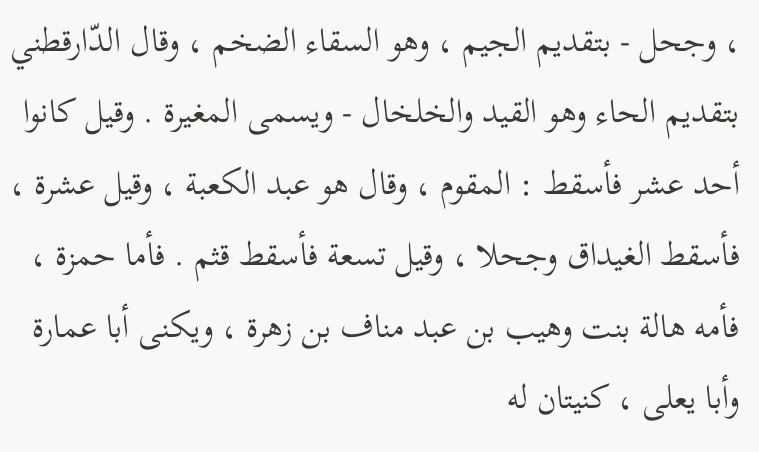، وجحل - بتقديم الجيم ، وهو السقاء الضخم ، وقال الدّارقطني بتقديم الحاء وهو القيد والخلخال - ويسمى المغيرة . وقيل كانوا أحد عشر فأسقط : المقوم ، وقال هو عبد الكعبة ، وقيل عشرة ، فأسقط الغيداق وجحلا ، وقيل تسعة فأسقط قثم . فأما حمزة ، فأمه هالة بنت وهيب بن عبد مناف بن زهرة ، ويكنى أبا عمارة وأبا يعلى ، كنيتان له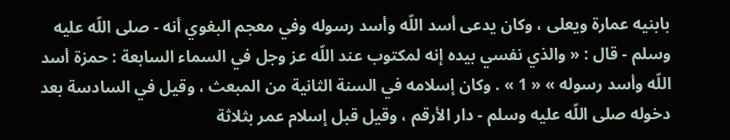بابنيه عمارة ويعلى ، وكان يدعى أسد اللّه وأسد رسوله وفي معجم البغوي أنه - صلى اللّه عليه وسلم - قال : « والذي نفسي بيده إنه لمكتوب عند اللّه عز وجل في السماء السابعة : حمزة أسد اللّه وأسد رسوله » « 1 » . وكان إسلامه في السنة الثانية من المبعث ، وقيل في السادسة بعد دخوله صلى اللّه عليه وسلم - دار الأرقم ، وقيل قبل إسلام عمر بثلاثة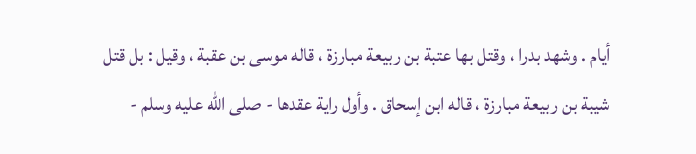أيام . وشهد بدرا ، وقتل بها عتبة بن ربيعة مبارزة ، قاله موسى بن عقبة ، وقيل : بل قتل شيبة بن ربيعة مبارزة ، قاله ابن إسحاق . وأول راية عقدها - صلى اللّه عليه وسلم -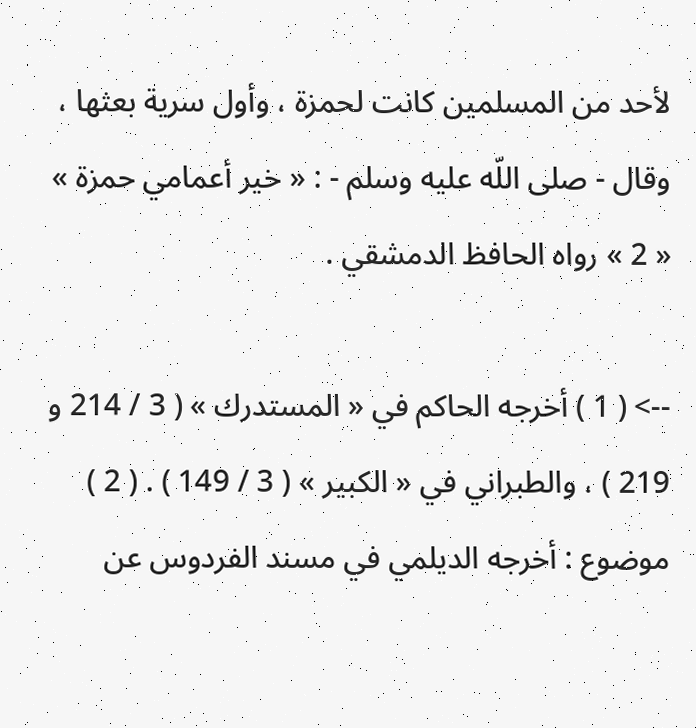لأحد من المسلمين كانت لحمزة ، وأول سرية بعثها ، وقال - صلى اللّه عليه وسلم - : « خير أعمامي حمزة » « 2 » رواه الحافظ الدمشقي .

--> ( 1 ) أخرجه الحاكم في « المستدرك » ( 3 / 214 و 219 ) ، والطبراني في « الكبير » ( 3 / 149 ) . ( 2 ) موضوع : أخرجه الديلمي في مسند الفردوس عن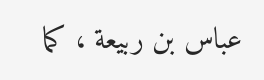عباس بن ربيعة ، كما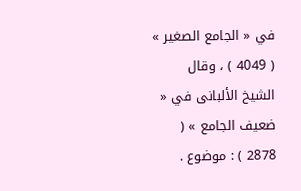في « الجامع الصغير » ( 4049 ) ، وقال الشيخ الألبانى في « ضعيف الجامع » ( 2878 ) : موضوع .